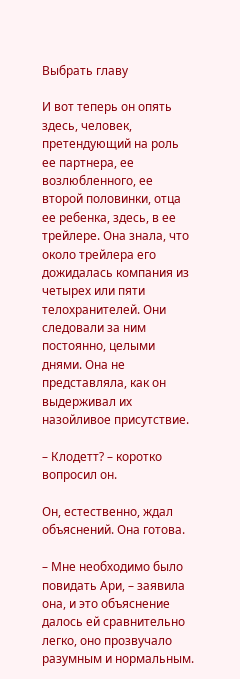Выбрать главу

И вот теперь он опять здесь, человек, претендующий на роль ее партнера, ее возлюбленного, ее второй половинки, отца ее ребенка, здесь, в ее трейлере. Она знала, что около трейлера его дожидалась компания из четырех или пяти телохранителей. Они следовали за ним постоянно, целыми днями. Она не представляла, как он выдерживал их назойливое присутствие.

– Клодетт? – коротко вопросил он.

Он, естественно, ждал объяснений. Она готова.

– Мне необходимо было повидать Ари, – заявила она, и это объяснение далось ей сравнительно легко, оно прозвучало разумным и нормальным.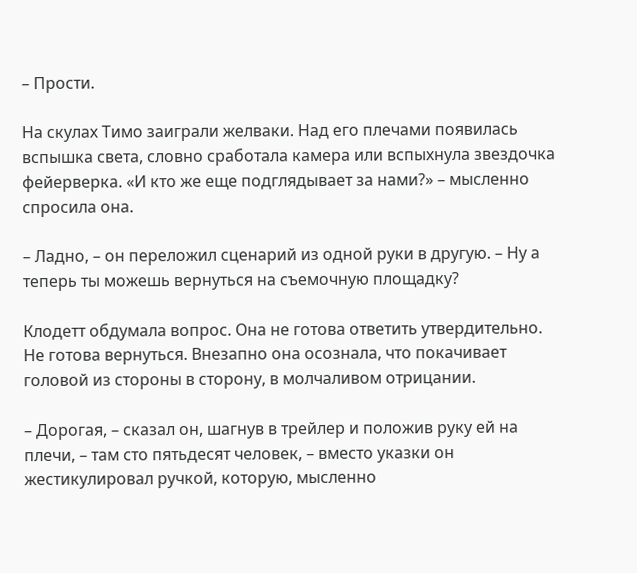– Прости.

На скулах Тимо заиграли желваки. Над его плечами появилась вспышка света, словно сработала камера или вспыхнула звездочка фейерверка. «И кто же еще подглядывает за нами?» – мысленно спросила она.

– Ладно, – он переложил сценарий из одной руки в другую. – Ну а теперь ты можешь вернуться на съемочную площадку?

Клодетт обдумала вопрос. Она не готова ответить утвердительно. Не готова вернуться. Внезапно она осознала, что покачивает головой из стороны в сторону, в молчаливом отрицании.

– Дорогая, – сказал он, шагнув в трейлер и положив руку ей на плечи, – там сто пятьдесят человек, – вместо указки он жестикулировал ручкой, которую, мысленно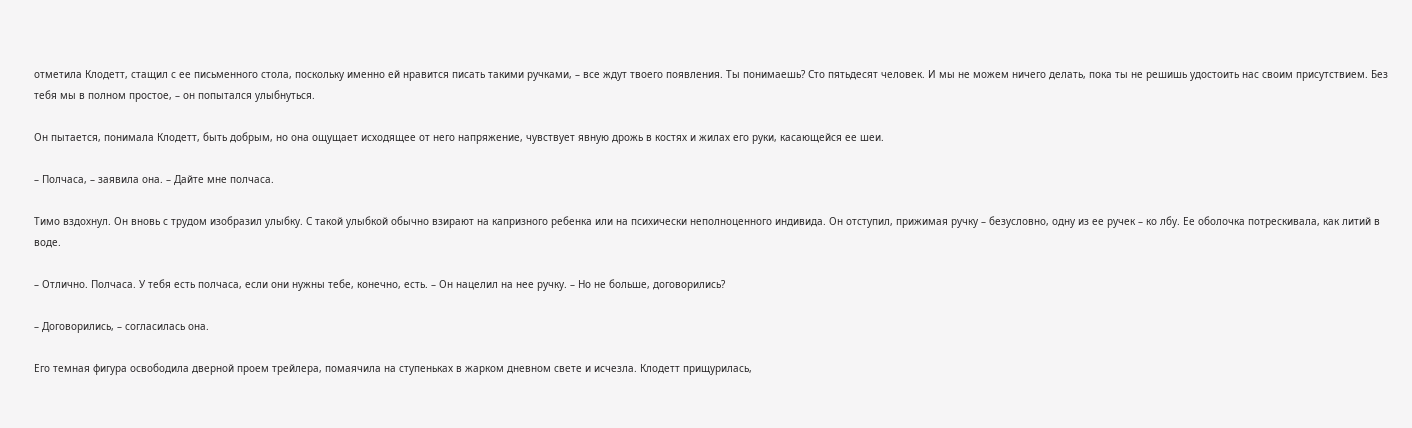отметила Клодетт, стащил с ее письменного стола, поскольку именно ей нравится писать такими ручками, – все ждут твоего появления. Ты понимаешь? Сто пятьдесят человек. И мы не можем ничего делать, пока ты не решишь удостоить нас своим присутствием. Без тебя мы в полном простое, – он попытался улыбнуться.

Он пытается, понимала Клодетт, быть добрым, но она ощущает исходящее от него напряжение, чувствует явную дрожь в костях и жилах его руки, касающейся ее шеи.

– Полчаса, – заявила она. – Дайте мне полчаса.

Тимо вздохнул. Он вновь с трудом изобразил улыбку. С такой улыбкой обычно взирают на капризного ребенка или на психически неполноценного индивида. Он отступил, прижимая ручку – безусловно, одну из ее ручек – ко лбу. Ее оболочка потрескивала, как литий в воде.

– Отлично. Полчаса. У тебя есть полчаса, если они нужны тебе, конечно, есть. – Он нацелил на нее ручку. – Но не больше, договорились?

– Договорились, – согласилась она.

Его темная фигура освободила дверной проем трейлера, помаячила на ступеньках в жарком дневном свете и исчезла. Клодетт прищурилась,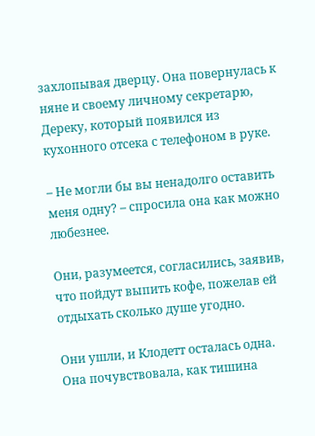захлопывая дверцу. Она повернулась к няне и своему личному секретарю, Дереку, который появился из кухонного отсека с телефоном в руке.

– Не могли бы вы ненадолго оставить меня одну? – спросила она как можно любезнее.

Они, разумеется, согласились, заявив, что пойдут выпить кофе, пожелав ей отдыхать сколько душе угодно.

Они ушли, и Клодетт осталась одна. Она почувствовала, как тишина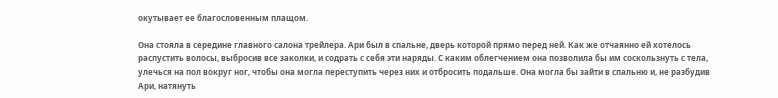окутывает ее благословенным плащом.

Она стояла в середине главного салона трейлера. Ари был в спальне, дверь которой прямо перед ней. Как же отчаянно ей хотелось распустить волосы, выбросив все заколки, и содрать с себя эти наряды. С каким облегчением она позволила бы им соскользнуть с тела, улечься на пол вокруг ног, чтобы она могла переступить через них и отбросить подальше. Она могла бы зайти в спальню и, не разбудив Ари, натянуть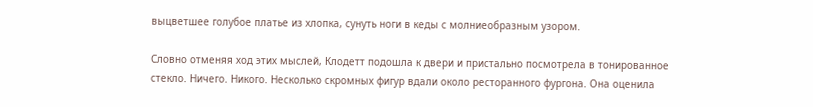выцветшее голубое платье из хлопка, сунуть ноги в кеды с молниеобразным узором.

Словно отменяя ход этих мыслей, Клодетт подошла к двери и пристально посмотрела в тонированное стекло. Ничего. Никого. Несколько скромных фигур вдали около ресторанного фургона. Она оценила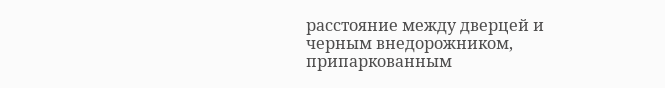расстояние между дверцей и черным внедорожником, припаркованным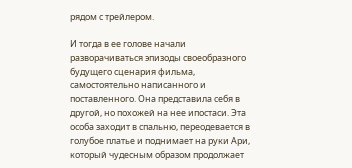рядом с трейлером.

И тогда в ее голове начали разворачиваться эпизоды своеобразного будущего сценария фильма, самостоятельно написанного и поставленного. Она представила себя в другой, но похожей на нее ипостаси. Эта особа заходит в спальню, переодевается в голубое платье и поднимает на руки Ари, который чудесным образом продолжает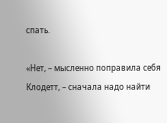спать.

«Нет, – мысленно поправила себя Клодетт, – сначала надо найти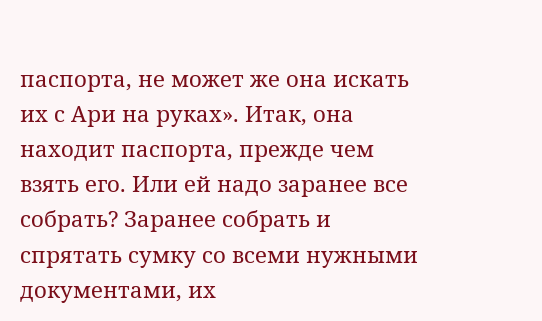паспорта, не может же она искать их с Ари на руках». Итак, она находит паспорта, прежде чем взять его. Или ей надо заранее все собрать? Заранее собрать и спрятать сумку со всеми нужными документами, их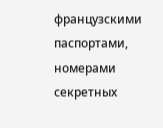французскими паспортами, номерами секретных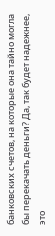банковских счетов, на которые она тайно могла бы перекачать деньги? Да, так будет надежнее, это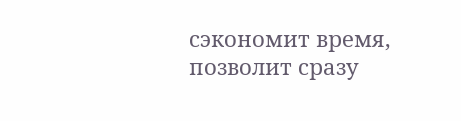сэкономит время, позволит сразу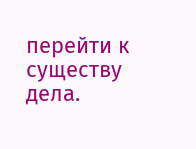перейти к существу дела.